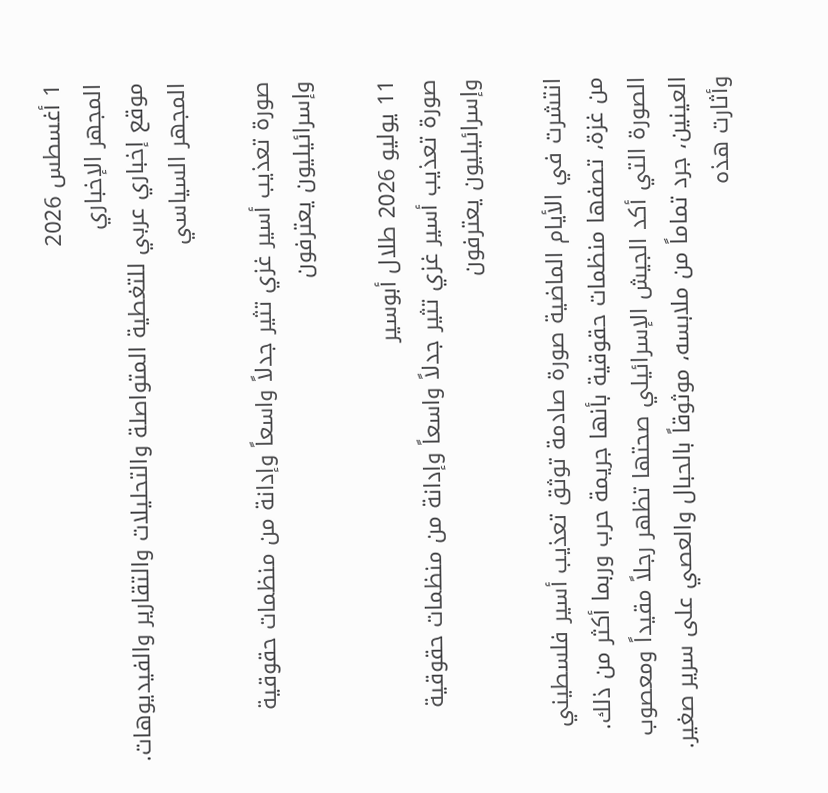1 أغسطس 2026
المجهر الإخباري
موقع إخباري عربي للتغطية المتواصلة والتحليلات والتقارير والفيديوهات.
المجهر السياسي

صورة تعذيب أسير غزي تثير جدلاً واسعاً وإدانة من منظمات حقوقية وإسرائيليون يعترفون

11 يوليو 2026 طلال أبوسير
صورة تعذيب أسير غزي تثير جدلاً واسعاً وإدانة من منظمات حقوقية وإسرائيليون يعترفون

انتشرت في الأيام الماضية صورة صادمة توثق تعذيب أسير فلسطيني من غزة، تصفها منظمات حقوقية بأنها جريمة حرب وربما أكثر من ذلك. الصورة التي أكد الجيش الإسرائيلي صحتها تظهر رجلاً مقيداً ومعصوب العينين، جرد تماماً من ملابسه، موثوقاً بالحبال والعصي على سرير صغير. وأثارت هذه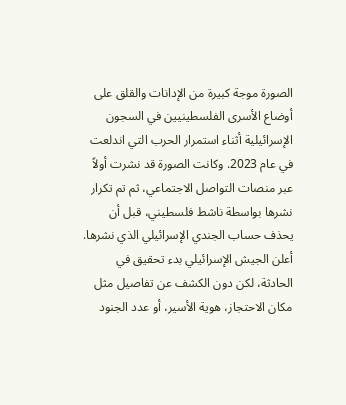الصورة موجة كبيرة من الإدانات والقلق على أوضاع الأسرى الفلسطينيين في السجون الإسرائيلية أثناء استمرار الحرب التي اندلعت في عام 2023. وكانت الصورة قد نشرت أولاً عبر منصات التواصل الاجتماعي، ثم تم تكرار نشرها بواسطة ناشط فلسطيني، قبل أن يحذف حساب الجندي الإسرائيلي الذي نشرها. أعلن الجيش الإسرائيلي بدء تحقيق في الحادثة، لكن دون الكشف عن تفاصيل مثل مكان الاحتجاز، هوية الأسير، أو عدد الجنود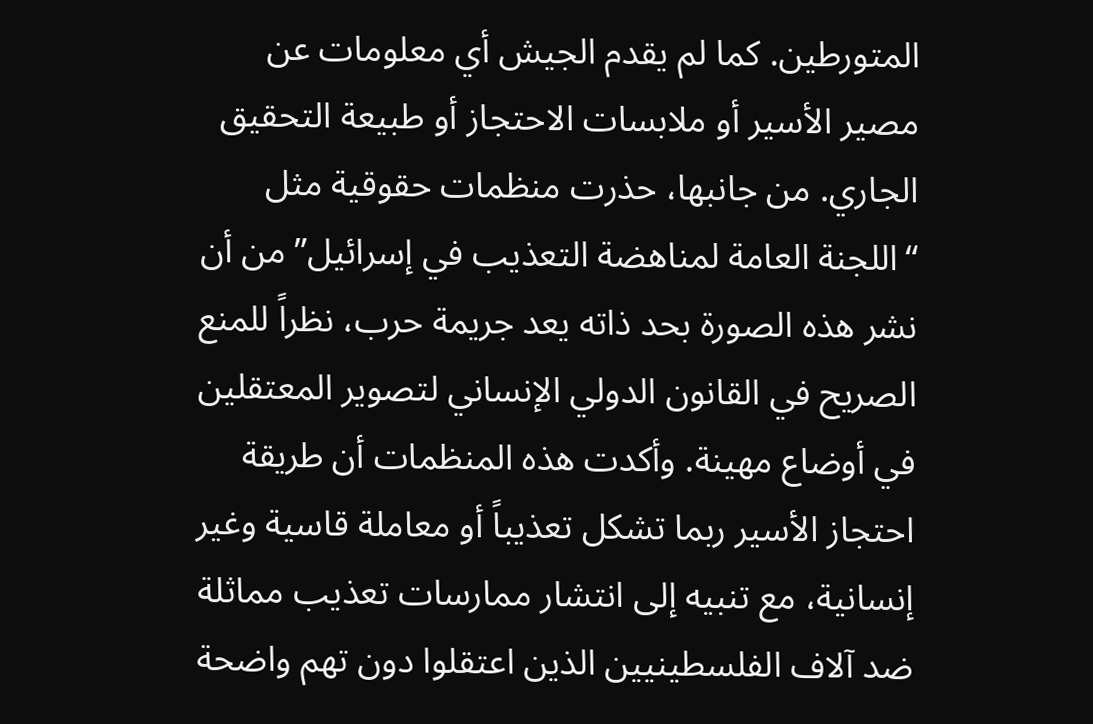المتورطين. كما لم يقدم الجيش أي معلومات عن مصير الأسير أو ملابسات الاحتجاز أو طبيعة التحقيق الجاري. من جانبها، حذرت منظمات حقوقية مثل “اللجنة العامة لمناهضة التعذيب في إسرائيل” من أن نشر هذه الصورة بحد ذاته يعد جريمة حرب، نظراً للمنع الصريح في القانون الدولي الإنساني لتصوير المعتقلين في أوضاع مهينة. وأكدت هذه المنظمات أن طريقة احتجاز الأسير ربما تشكل تعذيباً أو معاملة قاسية وغير إنسانية، مع تنبيه إلى انتشار ممارسات تعذيب مماثلة ضد آلاف الفلسطينيين الذين اعتقلوا دون تهم واضحة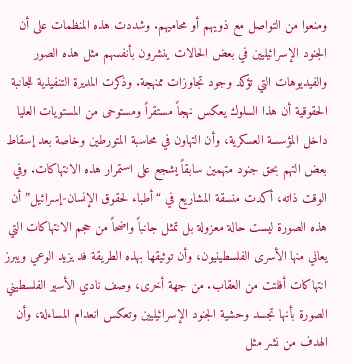ومنعوا من التواصل مع ذويهم أو محاميهم. وشددت هذه المنظمات على أن الجنود الإسرائيليين في بعض الحالات ينشرون بأنفسهم مثل هذه الصور والفيديوهات التي تؤكد وجود تجاوزات ممنهجة. وذكرت المديرة التنفيذية للجانبة الحقوقية أن هذا السلوك يعكس نهجاً مستقراً ومستوحى من المستويات العليا داخل المؤسسة العسكرية، وأن التهاون في محاسبة المتورطين وخاصة بعد إسقاط بعض التهم بحق جنود متهمين سابقاً يشجع على استمرار هذه الانتهاكات. وفي الوقت ذاته، أكدت منسقة المشاريع في “أطباء لحقوق الإنسان-إسرائيل” أن هذه الصورة ليست حالة معزولة بل تمثل جانباً واضحاً من حجم الانتهاكات التي يعاني منها الأسرى الفلسطينيون، وأن توثيقها بهذه الطريقة فد يزيد الوعي ويبرز انتهاكات أفلتت من العقاب. من جهة أخرى، وصف نادي الأسير الفلسطيني الصورة بأنها تجسد وحشية الجنود الإسرائيليين وتعكس انعدام المساءلة، وأن الهدف من نشر مثل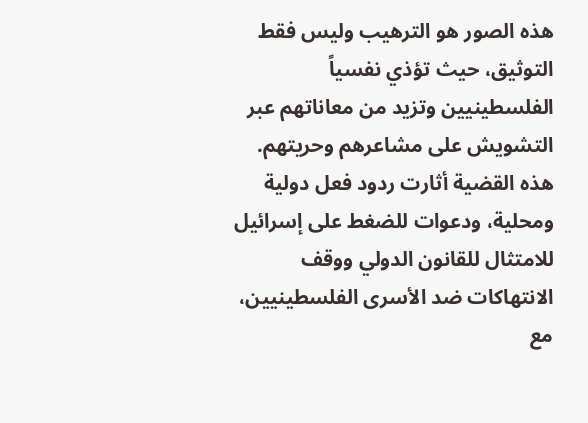هذه الصور هو الترهيب وليس فقط التوثيق، حيث تؤذي نفسياً الفلسطينيين وتزيد من معاناتهم عبر التشويش على مشاعرهم وحريتهم. هذه القضية أثارت ردود فعل دولية ومحلية، ودعوات للضغط على إسرائيل للامتثال للقانون الدولي ووقف الانتهاكات ضد الأسرى الفلسطينيين، مع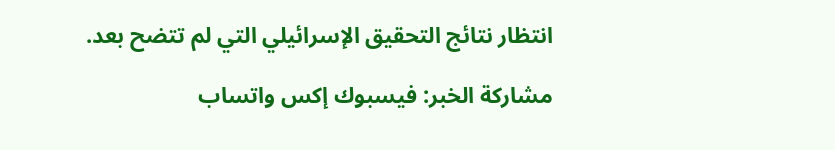انتظار نتائج التحقيق الإسرائيلي التي لم تتضح بعد.

مشاركة الخبر: فيسبوك إكس واتساب